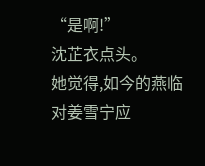“是啊!”
沈芷衣点头。
她觉得,如今的燕临对姜雪宁应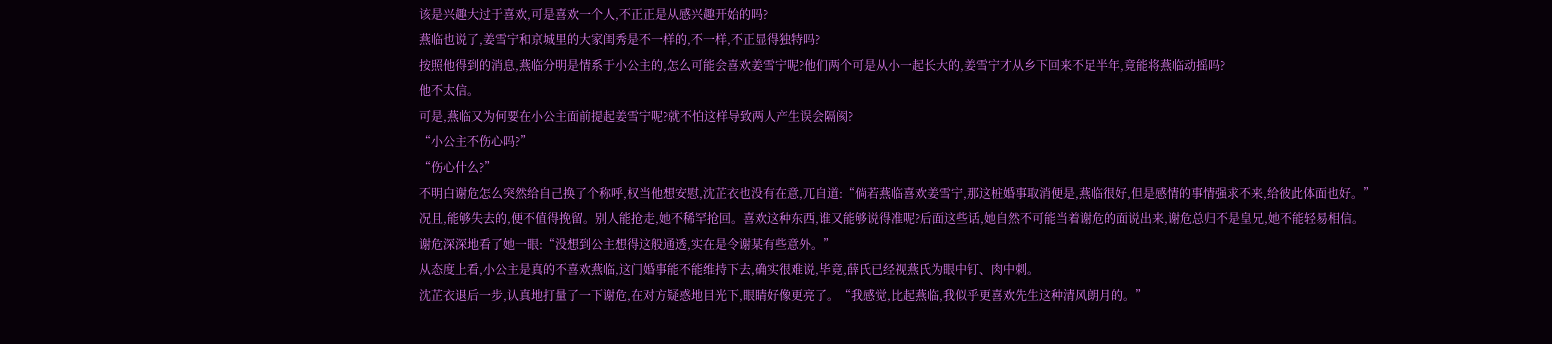该是兴趣大过于喜欢,可是喜欢一个人,不正正是从感兴趣开始的吗?
燕临也说了,姜雪宁和京城里的大家闺秀是不一样的,不一样,不正显得独特吗?
按照他得到的消息,燕临分明是情系于小公主的,怎么可能会喜欢姜雪宁呢?他们两个可是从小一起长大的,姜雪宁才从乡下回来不足半年,竟能将燕临动摇吗?
他不太信。
可是,燕临又为何要在小公主面前提起姜雪宁呢?就不怕这样导致两人产生误会隔阂?
“小公主不伤心吗?”
“伤心什么?”
不明白谢危怎么突然给自己换了个称呼,权当他想安慰,沈芷衣也没有在意,兀自道:“倘若燕临喜欢姜雪宁,那这桩婚事取消便是,燕临很好,但是感情的事情强求不来,给彼此体面也好。”
况且,能够失去的,便不值得挽留。别人能抢走,她不稀罕抢回。喜欢这种东西,谁又能够说得准呢?后面这些话,她自然不可能当着谢危的面说出来,谢危总归不是皇兄,她不能轻易相信。
谢危深深地看了她一眼:“没想到公主想得这般通透,实在是令谢某有些意外。”
从态度上看,小公主是真的不喜欢燕临,这门婚事能不能维持下去,确实很难说,毕竟,薛氏已经视燕氏为眼中钉、肉中刺。
沈芷衣退后一步,认真地打量了一下谢危,在对方疑惑地目光下,眼睛好像更亮了。“我感觉,比起燕临,我似乎更喜欢先生这种清风朗月的。”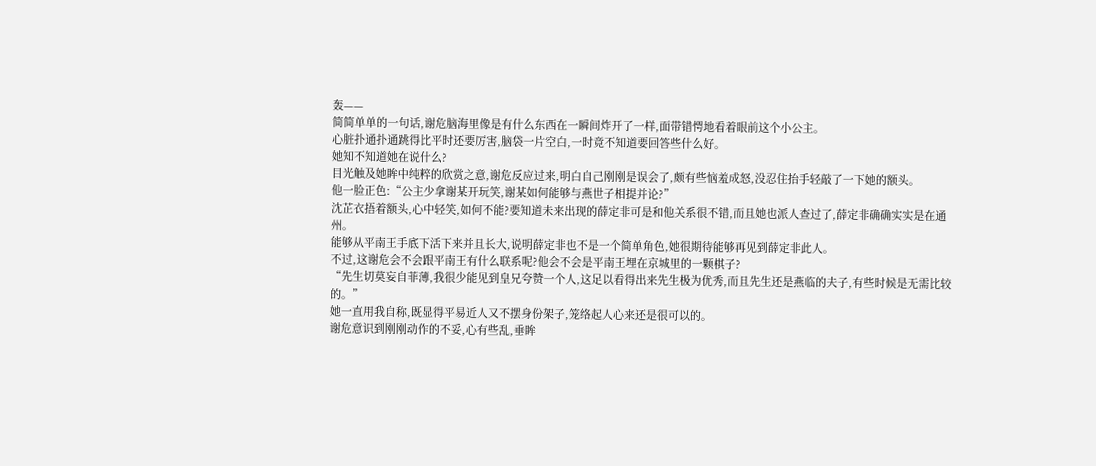轰——
简简单单的一句话,谢危脑海里像是有什么东西在一瞬间炸开了一样,面带错愕地看着眼前这个小公主。
心脏扑通扑通跳得比平时还要厉害,脑袋一片空白,一时竟不知道要回答些什么好。
她知不知道她在说什么?
目光触及她眸中纯粹的欣赏之意,谢危反应过来,明白自己刚刚是误会了,颇有些恼羞成怒,没忍住抬手轻敲了一下她的额头。
他一脸正色:“公主少拿谢某开玩笑,谢某如何能够与燕世子相提并论?”
沈芷衣捂着额头,心中轻笑,如何不能?要知道未来出现的薛定非可是和他关系很不错,而且她也派人查过了,薛定非确确实实是在通州。
能够从平南王手底下活下来并且长大,说明薛定非也不是一个简单角色,她很期待能够再见到薛定非此人。
不过,这谢危会不会跟平南王有什么联系呢?他会不会是平南王埋在京城里的一颗棋子?
“先生切莫妄自菲薄,我很少能见到皇兄夸赞一个人,这足以看得出来先生极为优秀,而且先生还是燕临的夫子,有些时候是无需比较的。”
她一直用我自称,既显得平易近人又不摆身份架子,笼络起人心来还是很可以的。
谢危意识到刚刚动作的不妥,心有些乱,垂眸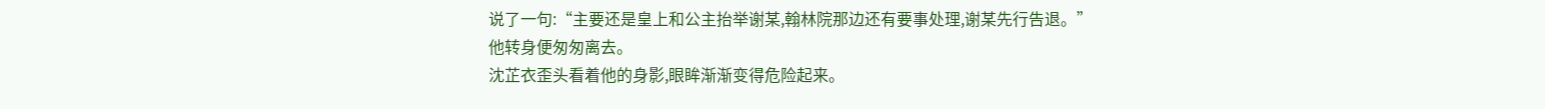说了一句:“主要还是皇上和公主抬举谢某,翰林院那边还有要事处理,谢某先行告退。”
他转身便匆匆离去。
沈芷衣歪头看着他的身影,眼眸渐渐变得危险起来。